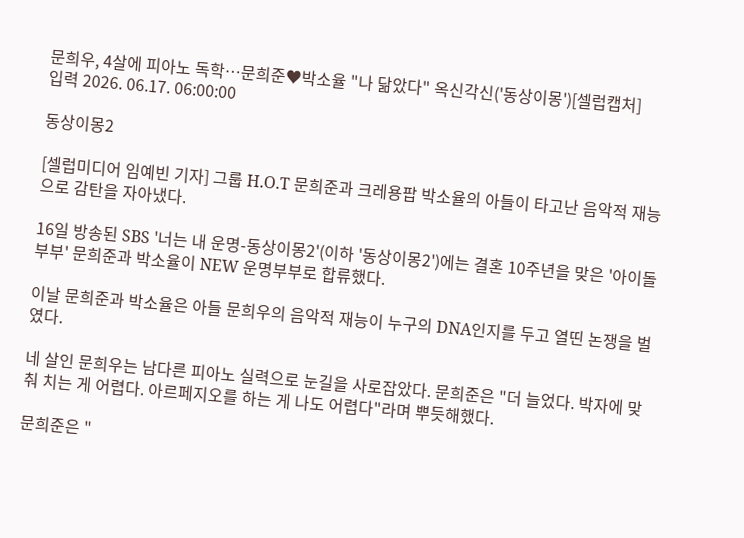문희우, 4살에 피아노 독학…문희준♥박소율 "나 닮았다" 옥신각신('동상이몽')[셀럽캡처]
입력 2026. 06.17. 06:00:00

동상이몽2

[셀럽미디어 임예빈 기자] 그룹 H.O.T 문희준과 크레용팝 박소율의 아들이 타고난 음악적 재능으로 감탄을 자아냈다.

16일 방송된 SBS '너는 내 운명-동상이몽2'(이하 '동상이몽2')에는 결혼 10주년을 맞은 '아이돌 부부' 문희준과 박소율이 NEW 운명부부로 합류했다.

이날 문희준과 박소율은 아들 문희우의 음악적 재능이 누구의 DNA인지를 두고 열띤 논쟁을 벌였다.

네 살인 문희우는 남다른 피아노 실력으로 눈길을 사로잡았다. 문희준은 "더 늘었다. 박자에 맞춰 치는 게 어렵다. 아르페지오를 하는 게 나도 어렵다"라며 뿌듯해했다.

문희준은 "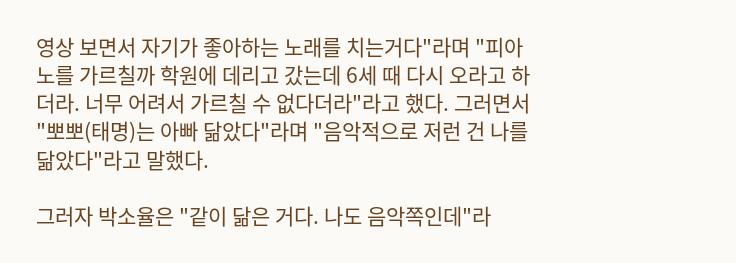영상 보면서 자기가 좋아하는 노래를 치는거다"라며 "피아노를 가르칠까 학원에 데리고 갔는데 6세 때 다시 오라고 하더라. 너무 어려서 가르칠 수 없다더라"라고 했다. 그러면서 "뽀뽀(태명)는 아빠 닮았다"라며 "음악적으로 저런 건 나를 닮았다"라고 말했다.

그러자 박소율은 "같이 닮은 거다. 나도 음악쪽인데"라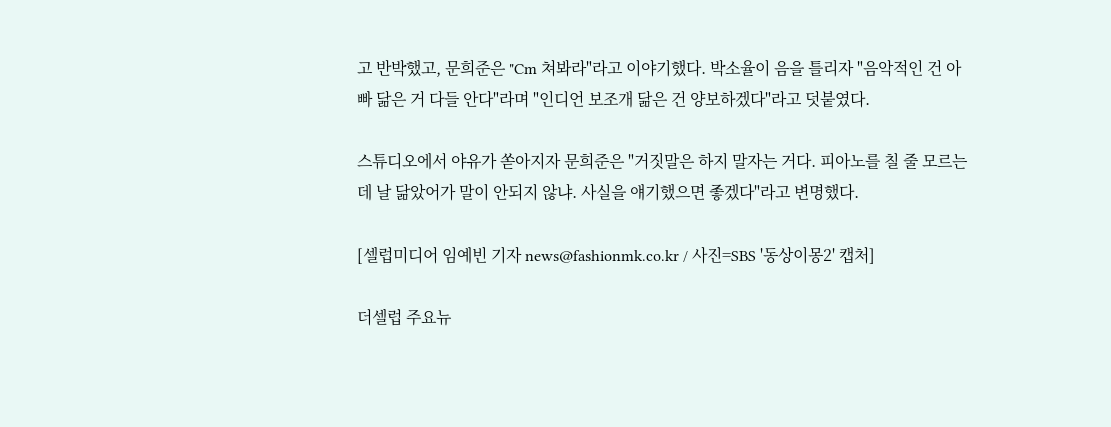고 반박했고, 문희준은 "Cm 쳐봐라"라고 이야기했다. 박소율이 음을 틀리자 "음악적인 건 아빠 닮은 거 다들 안다"라며 "인디언 보조개 닮은 건 양보하겠다"라고 덧붙였다.

스튜디오에서 야유가 쏟아지자 문희준은 "거짓말은 하지 말자는 거다. 피아노를 칠 줄 모르는데 날 닮았어가 말이 안되지 않냐. 사실을 얘기했으면 좋겠다"라고 변명했다.

[셀럽미디어 임예빈 기자 news@fashionmk.co.kr / 사진=SBS '동상이몽2' 캡처]

더셀럽 주요뉴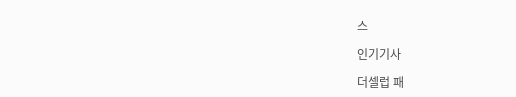스

인기기사

더셀럽 패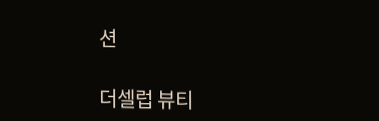션

더셀럽 뷰티